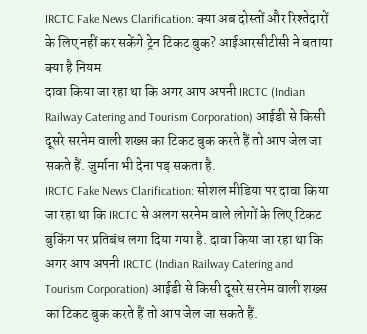IRCTC Fake News Clarification: क्या अब दोस्तों और रिश्तेदारों के लिए नहीं कर सकेंगे ट्रेन टिकट बुक? आईआरसीटीसी ने बताया क्या है नियम
दावा किया जा रहा था कि अगर आप अपनी IRCTC (Indian Railway Catering and Tourism Corporation) आईडी से किसी दूसरे सरनेम वाली शख्स का टिकट बुक करते हैं तो आप जेल जा सकते हैं. जुर्माना भी देना पड़ सकता है.
IRCTC Fake News Clarification: सोशल मीडिया पर दावा किया जा रहा था कि IRCTC से अलग सरनेम वाले लोगों के लिए टिकट बुकिंग पर प्रतिबंध लगा दिया गया है. दावा किया जा रहा था कि अगर आप अपनी IRCTC (Indian Railway Catering and Tourism Corporation) आईडी से किसी दूसरे सरनेम वाली शख्स का टिकट बुक करते हैं तो आप जेल जा सकते हैं.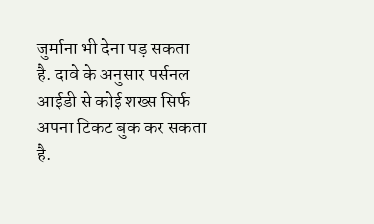जुर्माना भी देना पड़ सकता है. दावे के अनुसार पर्सनल आईडी से कोई शख्स सिर्फ अपना टिकट बुक कर सकता है.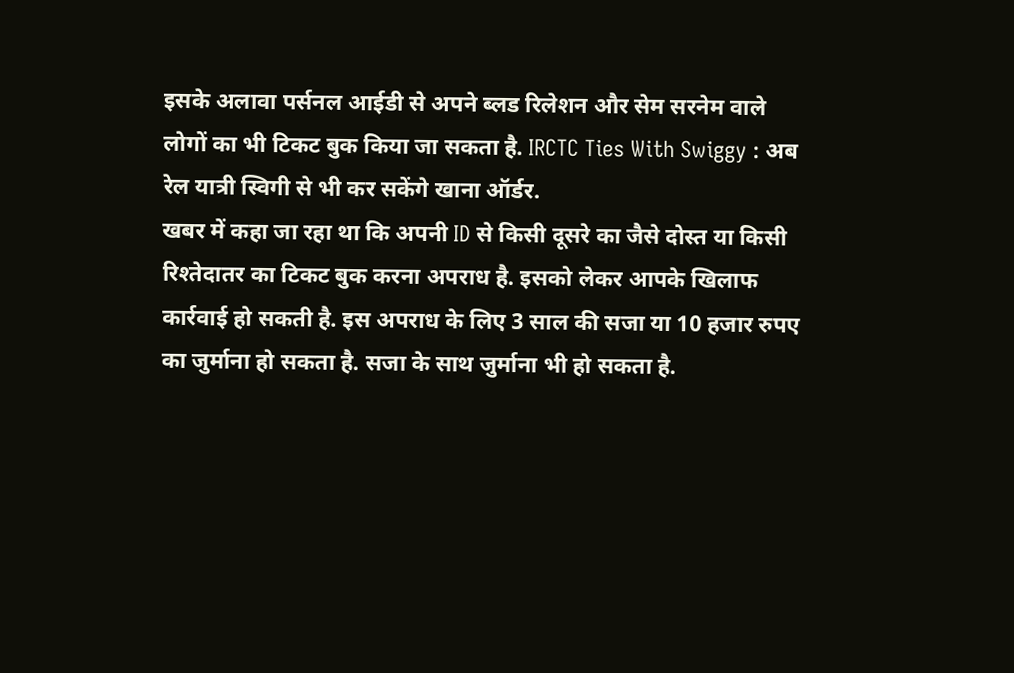इसके अलावा पर्सनल आईडी से अपने ब्लड रिलेशन और सेम सरनेम वाले लोगों का भी टिकट बुक किया जा सकता है. IRCTC Ties With Swiggy : अब रेल यात्री स्विगी से भी कर सकेंगे खाना ऑर्डर.
खबर में कहा जा रहा था कि अपनी ID से किसी दूसरे का जैसे दोस्त या किसी रिश्तेदातर का टिकट बुक करना अपराध है. इसको लेकर आपके खिलाफ कार्रवाई हो सकती है. इस अपराध के लिए 3 साल की सजा या 10 हजार रुपए का जुर्माना हो सकता है. सजा के साथ जुर्माना भी हो सकता है.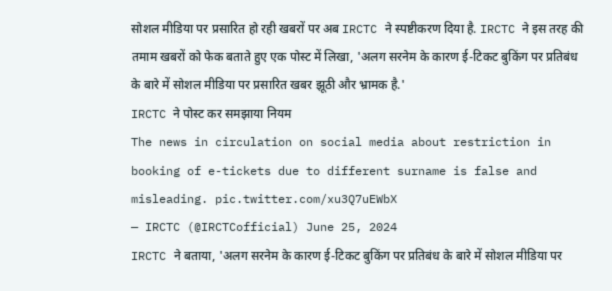सोशल मीडिया पर प्रसारित हो रही खबरों पर अब IRCTC ने स्पष्टीकरण दिया है. IRCTC ने इस तरह की तमाम खबरों को फेक बताते हुए एक पोस्ट में लिखा, 'अलग सरनेम के कारण ई-टिकट बुकिंग पर प्रतिबंध के बारे में सोशल मीडिया पर प्रसारित खबर झूठी और भ्रामक है.'
IRCTC ने पोस्ट कर समझाया नियम
The news in circulation on social media about restriction in booking of e-tickets due to different surname is false and misleading. pic.twitter.com/xu3Q7uEWbX
— IRCTC (@IRCTCofficial) June 25, 2024
IRCTC ने बताया, 'अलग सरनेम के कारण ई-टिकट बुकिंग पर प्रतिबंध के बारे में सोशल मीडिया पर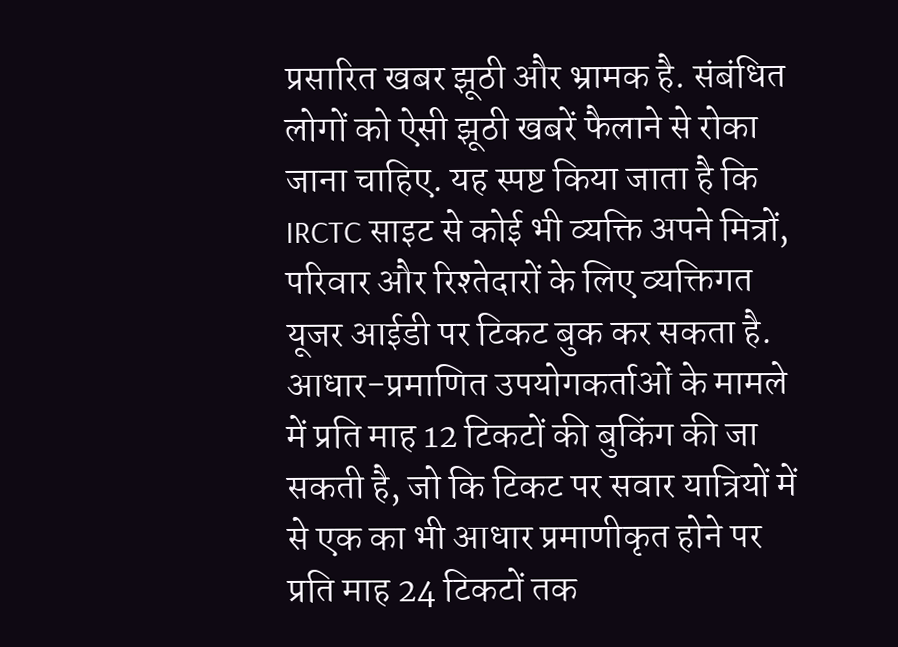प्रसारित खबर झूठी और भ्रामक है. संबंधित लोगों को ऐसी झूठी खबरें फैलाने से रोका जाना चाहिए. यह स्पष्ट किया जाता है कि IRCTC साइट से कोई भी व्यक्ति अपने मित्रों, परिवार और रिश्तेदारों के लिए व्यक्तिगत यूजर आईडी पर टिकट बुक कर सकता है.
आधार-प्रमाणित उपयोगकर्ताओं के मामले में प्रति माह 12 टिकटों की बुकिंग की जा सकती है, जो कि टिकट पर सवार यात्रियों में से एक का भी आधार प्रमाणीकृत होने पर प्रति माह 24 टिकटों तक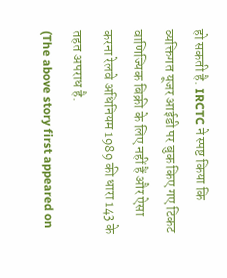हो सकती है. IRCTC ने स्पष्ट किया कि व्यक्तिगत यूजर आईडी पर बुक किए गए टिकट वाणिज्यिक बिक्री के लिए नहीं हैं और ऐसा करना रेलवे अधिनियम 1989 की धारा 143 के तहत अपराध है.
(The above story first appeared on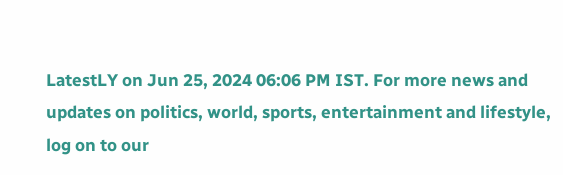LatestLY on Jun 25, 2024 06:06 PM IST. For more news and updates on politics, world, sports, entertainment and lifestyle, log on to our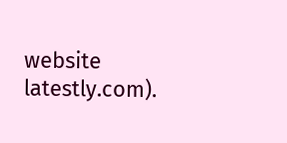website latestly.com).